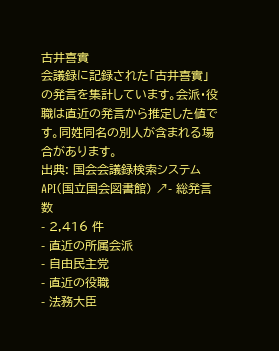古井喜實
会議録に記録された「古井喜實」の発言を集計しています。会派・役職は直近の発言から推定した値です。同姓同名の別人が含まれる場合があります。
出典: 国会会議録検索システム API(国立国会図書館) ↗- 総発言数
- 2,416 件
- 直近の所属会派
- 自由民主党
- 直近の役職
- 法務大臣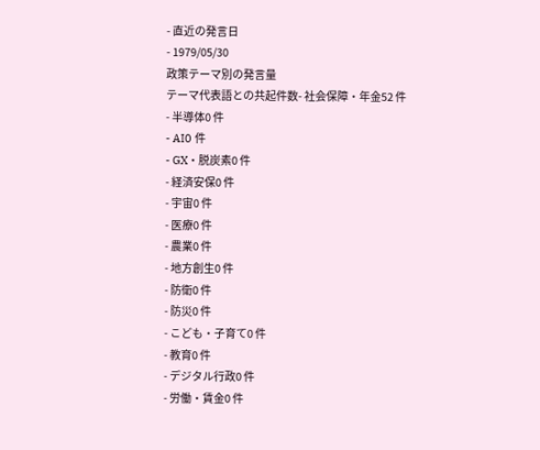- 直近の発言日
- 1979/05/30
政策テーマ別の発言量
テーマ代表語との共起件数- 社会保障・年金52 件
- 半導体0 件
- AI0 件
- GX・脱炭素0 件
- 経済安保0 件
- 宇宙0 件
- 医療0 件
- 農業0 件
- 地方創生0 件
- 防衛0 件
- 防災0 件
- こども・子育て0 件
- 教育0 件
- デジタル行政0 件
- 労働・賃金0 件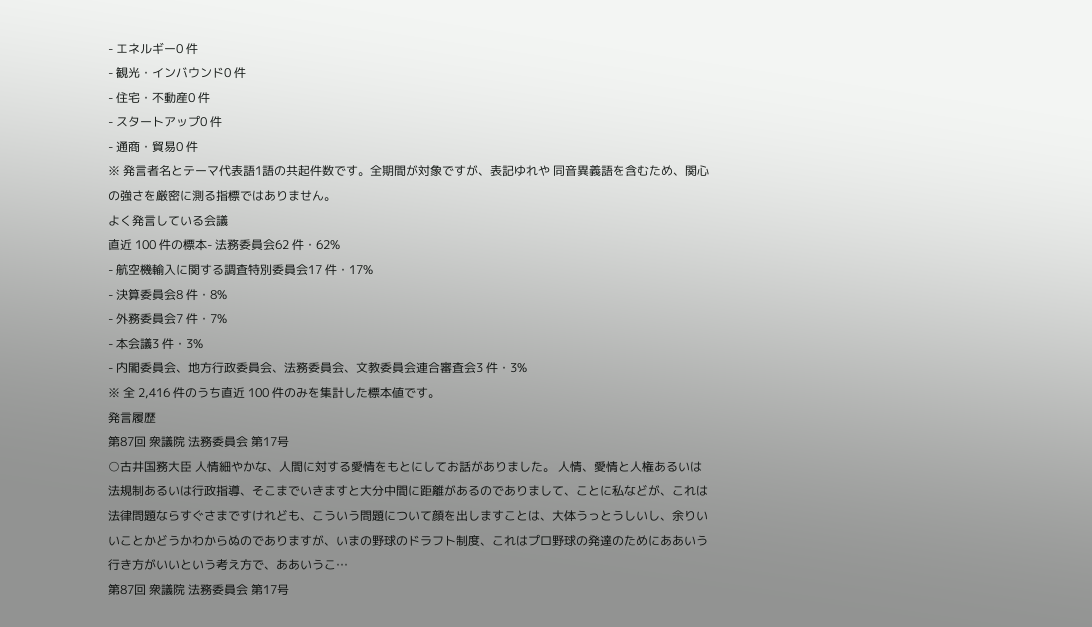- エネルギー0 件
- 観光・インバウンド0 件
- 住宅・不動産0 件
- スタートアップ0 件
- 通商・貿易0 件
※ 発言者名とテーマ代表語1語の共起件数です。全期間が対象ですが、表記ゆれや 同音異義語を含むため、関心の強さを厳密に測る指標ではありません。
よく発言している会議
直近 100 件の標本- 法務委員会62 件・62%
- 航空機輸入に関する調査特別委員会17 件・17%
- 決算委員会8 件・8%
- 外務委員会7 件・7%
- 本会議3 件・3%
- 内閣委員会、地方行政委員会、法務委員会、文教委員会連合審査会3 件・3%
※ 全 2,416 件のうち直近 100 件のみを集計した標本値です。
発言履歴
第87回 衆議院 法務委員会 第17号
○古井国務大臣 人情細やかな、人間に対する愛情をもとにしてお話がありました。 人情、愛情と人権あるいは法規制あるいは行政指導、そこまでいきますと大分中間に距離があるのでありまして、ことに私などが、これは法律問題ならすぐさまですけれども、こういう問題について顔を出しますことは、大体うっとうしいし、余りいいことかどうかわからぬのでありますが、いまの野球のドラフト制度、これはプロ野球の発達のためにああいう行き方がいいという考え方で、ああいうこ…
第87回 衆議院 法務委員会 第17号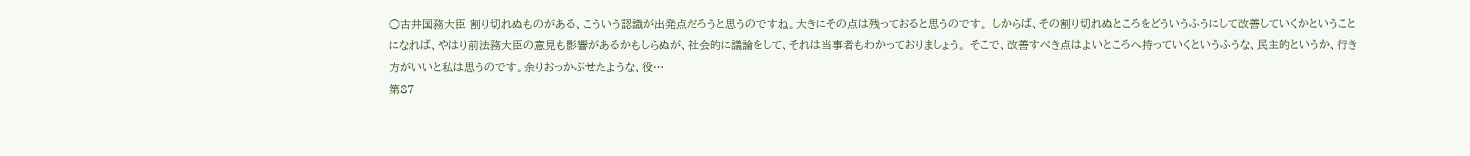○古井国務大臣 割り切れぬものがある、こういう認識が出発点だろうと思うのですね。大きにその点は残っておると思うのです。 しからば、その割り切れぬところをどういうふうにして改善していくかということになれば、やはり前法務大臣の意見も影響があるかもしらぬが、社会的に議論をして、それは当事者もわかっておりましょう。 そこで、改善すべき点はよいところへ持っていくというふうな、民主的というか、行き方がいいと私は思うのです。余りおっかぶせたような、役…
第87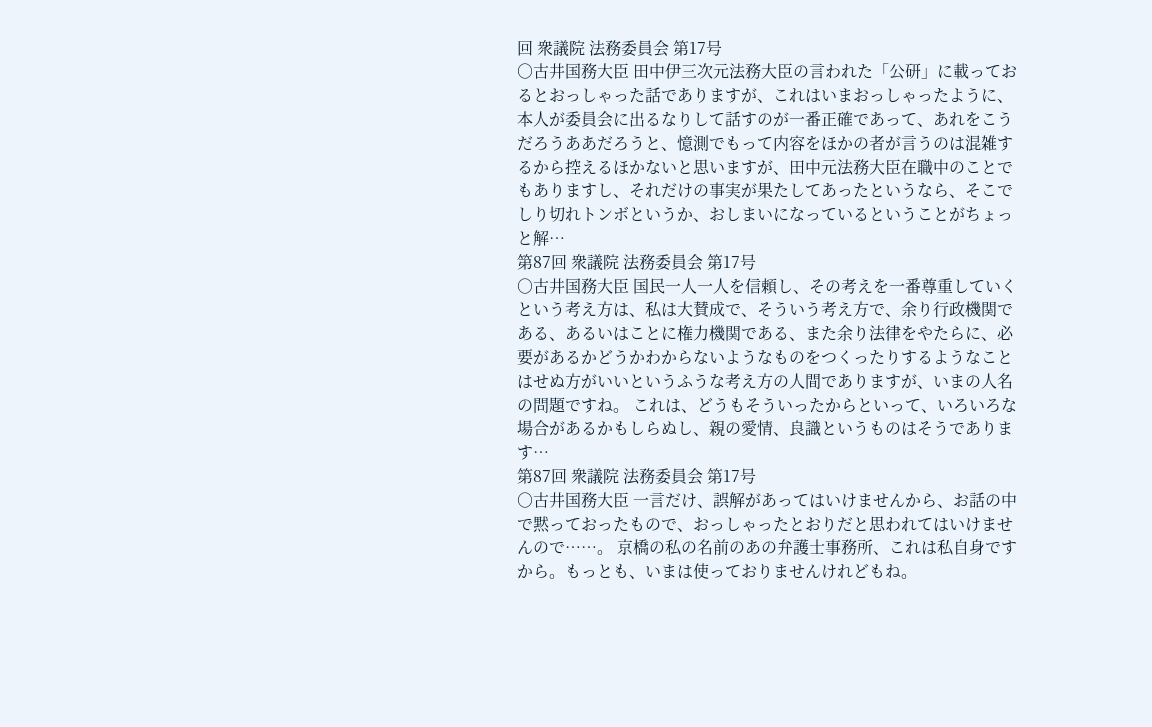回 衆議院 法務委員会 第17号
○古井国務大臣 田中伊三次元法務大臣の言われた「公研」に載っておるとおっしゃった話でありますが、これはいまおっしゃったように、本人が委員会に出るなりして話すのが一番正確であって、あれをこうだろうああだろうと、憶測でもって内容をほかの者が言うのは混雑するから控えるほかないと思いますが、田中元法務大臣在職中のことでもありますし、それだけの事実が果たしてあったというなら、そこでしり切れトンボというか、おしまいになっているということがちょっと解…
第87回 衆議院 法務委員会 第17号
○古井国務大臣 国民一人一人を信頼し、その考えを一番尊重していくという考え方は、私は大賛成で、そういう考え方で、余り行政機関である、あるいはことに権力機関である、また余り法律をやたらに、必要があるかどうかわからないようなものをつくったりするようなことはせぬ方がいいというふうな考え方の人間でありますが、いまの人名の問題ですね。 これは、どうもそういったからといって、いろいろな場合があるかもしらぬし、親の愛情、良識というものはそうであります…
第87回 衆議院 法務委員会 第17号
○古井国務大臣 一言だけ、誤解があってはいけませんから、お話の中で黙っておったもので、おっしゃったとおりだと思われてはいけませんので……。 京橋の私の名前のあの弁護士事務所、これは私自身ですから。もっとも、いまは使っておりませんけれどもね。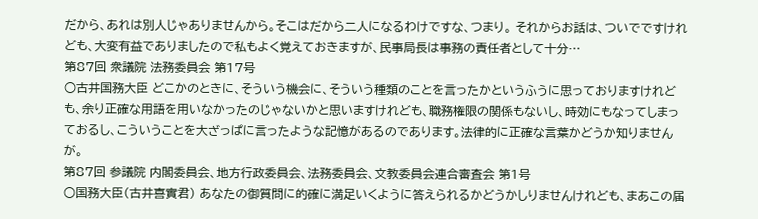だから、あれは別人じゃありませんから。そこはだから二人になるわけですな、つまり。 それからお話は、ついでですけれども、大変有益でありましたので私もよく覚えておきますが、民事局長は事務の責任者として十分…
第87回 衆議院 法務委員会 第17号
○古井国務大臣 どこかのときに、そういう機会に、そういう種類のことを言ったかというふうに思っておりますけれども、余り正確な用語を用いなかったのじゃないかと思いますけれども、職務権限の関係もないし、時効にもなってしまっておるし、こういうことを大ざっぱに言ったような記憶があるのであります。法律的に正確な言葉かどうか知りませんが。
第87回 参議院 内閣委員会、地方行政委員会、法務委員会、文教委員会連合審査会 第1号
○国務大臣(古井喜實君) あなたの御質問に的確に満足いくように答えられるかどうかしりませんけれども、まあこの届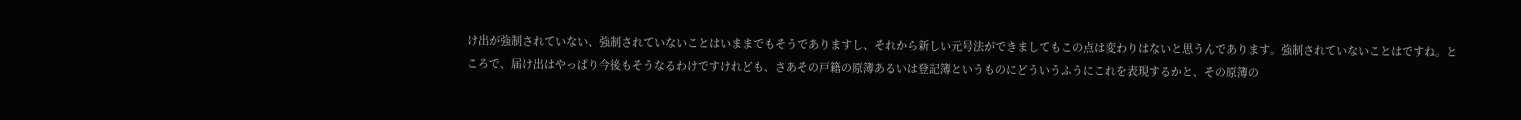け出が強制されていない、強制されていないことはいままでもそうでありますし、それから新しい元号法ができましてもこの点は変わりはないと思うんであります。強制されていないことはですね。ところで、届け出はやっぱり今後もそうなるわけですけれども、さあその戸籍の原簿あるいは登記簿というものにどういうふうにこれを表現するかと、その原簿の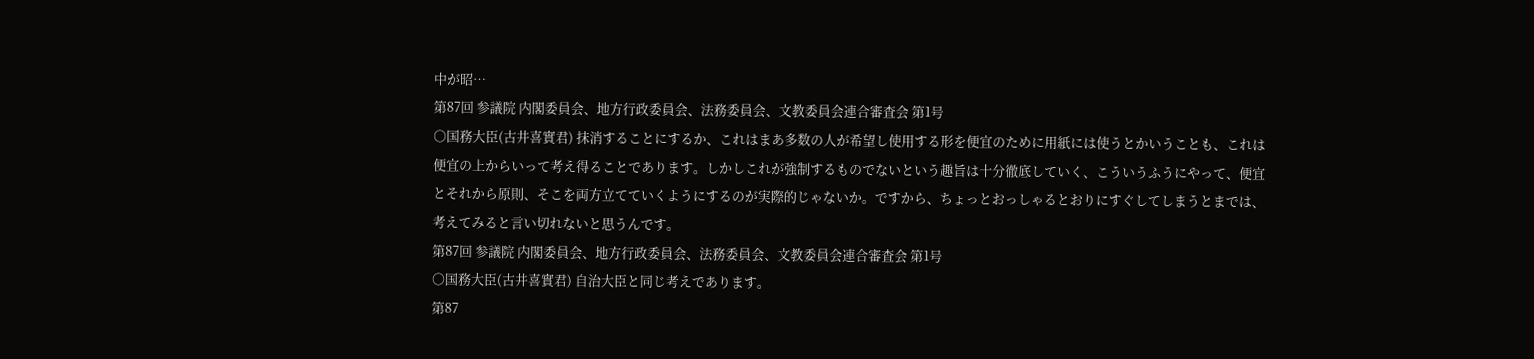中が昭…
第87回 参議院 内閣委員会、地方行政委員会、法務委員会、文教委員会連合審査会 第1号
○国務大臣(古井喜實君) 抹消することにするか、これはまあ多数の人が希望し使用する形を便宜のために用紙には使うとかいうことも、これは便宜の上からいって考え得ることであります。しかしこれが強制するものでないという趣旨は十分徹底していく、こういうふうにやって、便宜とそれから原則、そこを両方立てていくようにするのが実際的じゃないか。ですから、ちょっとおっしゃるとおりにすぐしてしまうとまでは、考えてみると言い切れないと思うんです。
第87回 参議院 内閣委員会、地方行政委員会、法務委員会、文教委員会連合審査会 第1号
○国務大臣(古井喜實君) 自治大臣と同じ考えであります。
第87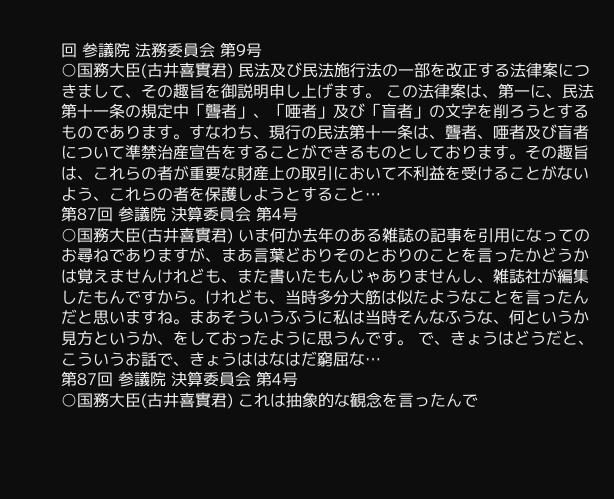回 参議院 法務委員会 第9号
○国務大臣(古井喜實君) 民法及び民法施行法の一部を改正する法律案につきまして、その趣旨を御説明申し上げます。 この法律案は、第一に、民法第十一条の規定中「聾者」、「唖者」及び「盲者」の文字を削ろうとするものであります。すなわち、現行の民法第十一条は、聾者、唖者及び盲者について準禁治産宣告をすることができるものとしております。その趣旨は、これらの者が重要な財産上の取引において不利益を受けることがないよう、これらの者を保護しようとすること…
第87回 参議院 決算委員会 第4号
○国務大臣(古井喜實君) いま何か去年のある雑誌の記事を引用になってのお尋ねでありますが、まあ言葉どおりそのとおりのことを言ったかどうかは覚えませんけれども、また書いたもんじゃありませんし、雑誌社が編集したもんですから。けれども、当時多分大筋は似たようなことを言ったんだと思いますね。まあそういうふうに私は当時そんなふうな、何というか見方というか、をしておったように思うんです。 で、きょうはどうだと、こういうお話で、きょうははなはだ窮屈な…
第87回 参議院 決算委員会 第4号
○国務大臣(古井喜實君) これは抽象的な観念を言ったんで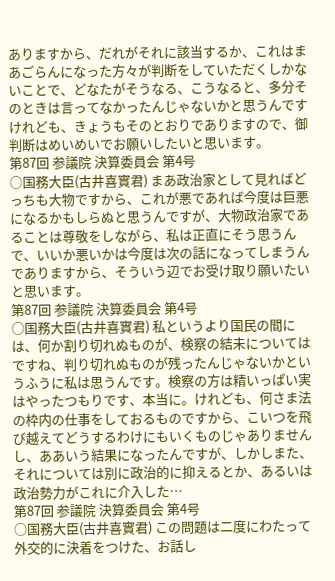ありますから、だれがそれに該当するか、これはまあごらんになった方々が判断をしていただくしかないことで、どなたがそうなる、こうなると、多分そのときは言ってなかったんじゃないかと思うんですけれども、きょうもそのとおりでありますので、御判断はめいめいでお願いしたいと思います。
第87回 参議院 決算委員会 第4号
○国務大臣(古井喜實君) まあ政治家として見ればどっちも大物ですから、これが悪であれば今度は巨悪になるかもしらぬと思うんですが、大物政治家であることは尊敬をしながら、私は正直にそう思うんで、いいか悪いかは今度は次の話になってしまうんでありますから、そういう辺でお受け取り願いたいと思います。
第87回 参議院 決算委員会 第4号
○国務大臣(古井喜實君) 私というより国民の間には、何か割り切れぬものが、検察の結未についてはですね、判り切れぬものが残ったんじゃないかというふうに私は思うんです。検察の方は精いっぱい実はやったつもりです、本当に。けれども、何さま法の枠内の仕事をしておるものですから、こいつを飛び越えてどうするわけにもいくものじゃありませんし、ああいう結果になったんですが、しかしまた、それについては別に政治的に抑えるとか、あるいは政治勢力がこれに介入した…
第87回 参議院 決算委員会 第4号
○国務大臣(古井喜實君) この問題は二度にわたって外交的に決着をつけた、お話し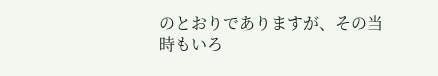のとおりでありますが、その当時もいろ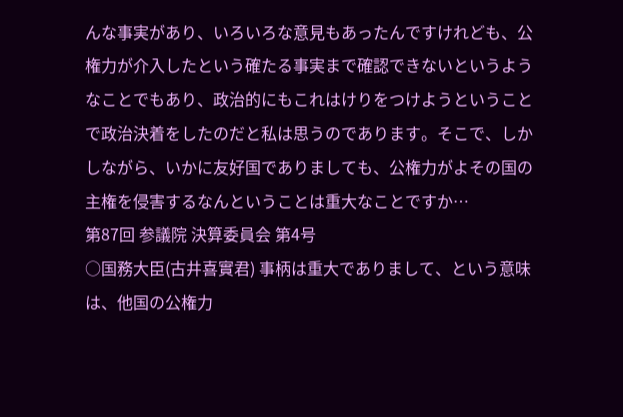んな事実があり、いろいろな意見もあったんですけれども、公権力が介入したという確たる事実まで確認できないというようなことでもあり、政治的にもこれはけりをつけようということで政治決着をしたのだと私は思うのであります。そこで、しかしながら、いかに友好国でありましても、公権力がよその国の主権を侵害するなんということは重大なことですか…
第87回 参議院 決算委員会 第4号
○国務大臣(古井喜實君) 事柄は重大でありまして、という意味は、他国の公権力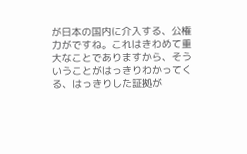が日本の国内に介入する、公権力がですね。これはきわめて重大なことでありますから、そういうことがはっきりわかってくる、はっきりした証拠が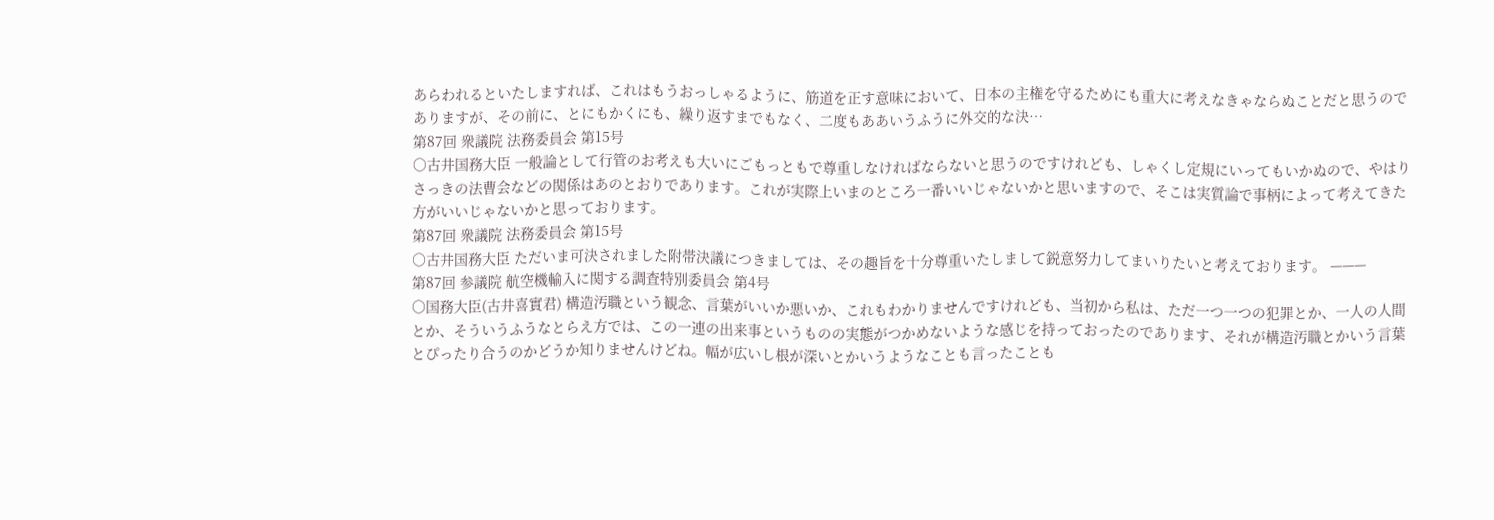あらわれるといたしますれば、これはもうおっしゃるように、筋道を正す意味において、日本の主権を守るためにも重大に考えなきゃならぬことだと思うのでありますが、その前に、とにもかくにも、繰り返すまでもなく、二度もああいうふうに外交的な決…
第87回 衆議院 法務委員会 第15号
○古井国務大臣 一般論として行管のお考えも大いにごもっともで尊重しなければならないと思うのですけれども、しゃくし定規にいってもいかぬので、やはりさっきの法曹会などの関係はあのとおりであります。これが実際上いまのところ一番いいじゃないかと思いますので、そこは実質論で事柄によって考えてきた方がいいじゃないかと思っております。
第87回 衆議院 法務委員会 第15号
○古井国務大臣 ただいま可決されました附帯決議につきましては、その趣旨を十分尊重いたしまして鋭意努力してまいりたいと考えております。 ———
第87回 参議院 航空機輸入に関する調査特別委員会 第4号
○国務大臣(古井喜實君) 構造汚職という観念、言葉がいいか悪いか、これもわかりませんですけれども、当初から私は、ただ一つ一つの犯罪とか、一人の人間とか、そういうふうなとらえ方では、この一連の出来事というものの実態がつかめないような感じを持っておったのであります、それが構造汚職とかいう言葉とぴったり合うのかどうか知りませんけどね。幅が広いし根が深いとかいうようなことも言ったことも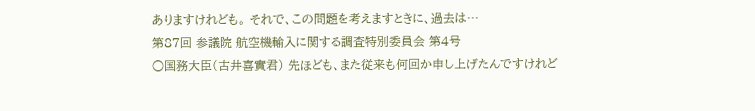ありますけれども。 それで、この問題を考えますときに、過去は…
第87回 参議院 航空機輸入に関する調査特別委員会 第4号
○国務大臣(古井喜實君) 先ほども、また従来も何回か申し上げたんですけれど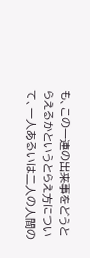も、この一連の出来事をどうとらえるかというとらえ方について、一人あるいは二人の人間の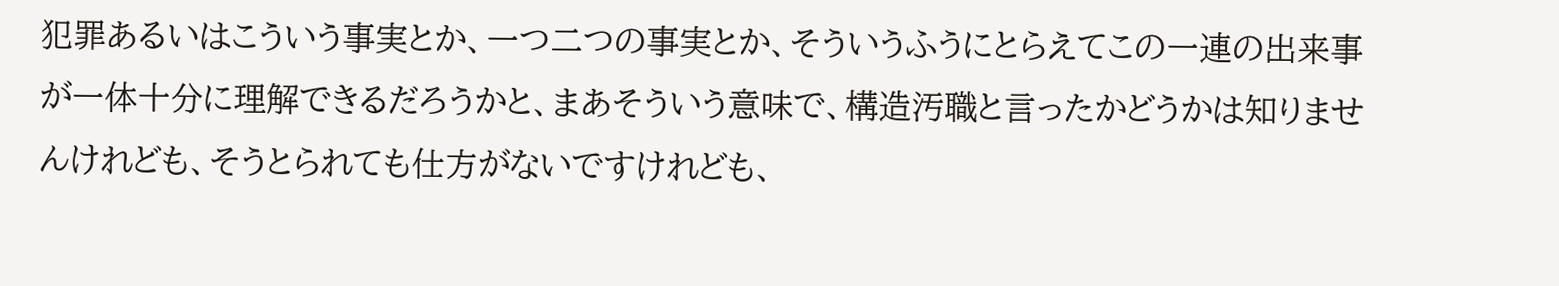犯罪あるいはこういう事実とか、一つ二つの事実とか、そういうふうにとらえてこの一連の出来事が一体十分に理解できるだろうかと、まあそういう意味で、構造汚職と言ったかどうかは知りませんけれども、そうとられても仕方がないですけれども、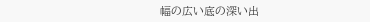幅の広い底の深い出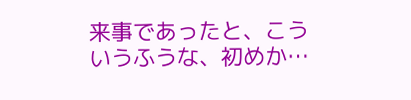来事であったと、こういうふうな、初めか…